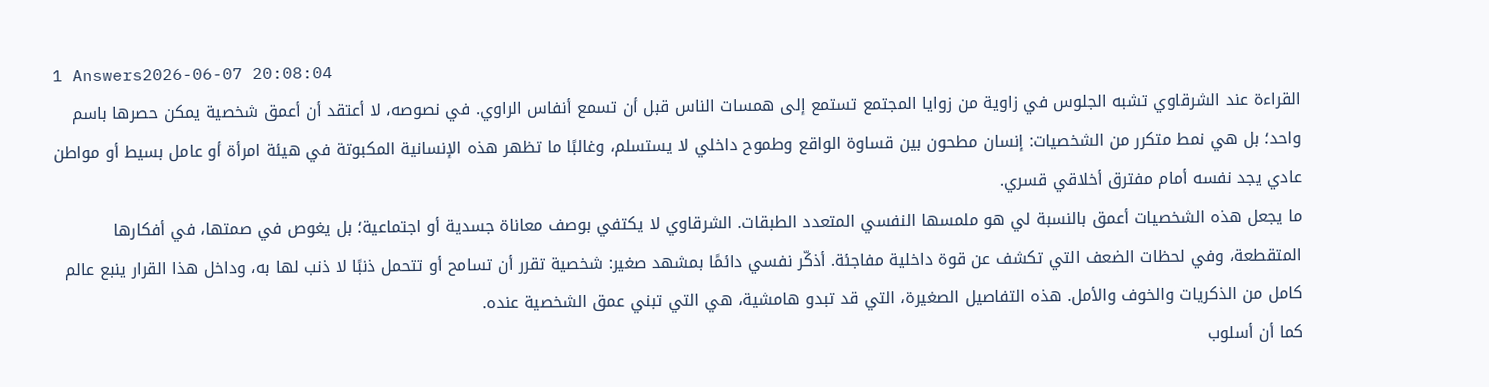1 Answers2026-06-07 20:08:04
القراءة عند الشرقاوي تشبه الجلوس في زاوية من زوايا المجتمع تستمع إلى همسات الناس قبل أن تسمع أنفاس الراوي. في نصوصه، لا أعتقد أن أعمق شخصية يمكن حصرها باسم واحد؛ بل هي نمط متكرر من الشخصيات: إنسان مطحون بين قساوة الواقع وطموح داخلي لا يستسلم، وغالبًا ما تظهر هذه الإنسانية المكبوتة في هيئة امرأة أو عامل بسيط أو مواطن عادي يجد نفسه أمام مفترق أخلاقي قسري.
ما يجعل هذه الشخصيات أعمق بالنسبة لي هو ملمسها النفسي المتعدد الطبقات. الشرقاوي لا يكتفي بوصف معاناة جسدية أو اجتماعية؛ بل يغوص في صمتها، في أفكارها المتقطعة، وفي لحظات الضعف التي تكشف عن قوة داخلية مفاجئة. أذكّر نفسي دائمًا بمشهد صغير: شخصية تقرر أن تسامح أو تتحمل ذنبًا لا ذنب لها به، وداخل هذا القرار ينبع عالم كامل من الذكريات والخوف والأمل. هذه التفاصيل الصغيرة، التي قد تبدو هامشية، هي التي تبني عمق الشخصية عنده.
كما أن أسلوب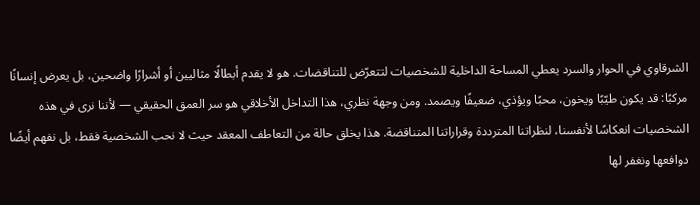الشرقاوي في الحوار والسرد يعطي المساحة الداخلية للشخصيات لتتعرّض للتناقضات. هو لا يقدم أبطالًا مثاليين أو أشرارًا واضحين، بل يعرض إنسانًا مركبًا: قد يكون طيّبًا ويخون، محبًا ويؤذي، ضعيفًا ويصمد. ومن وجهة نظري، هذا التداخل الأخلاقي هو سر العمق الحقيقي — لأننا نرى في هذه الشخصيات انعكاسًا لأنفسنا، لنظراتنا المترددة وقراراتنا المتناقضة. هذا يخلق حالة من التعاطف المعقد حيث لا نحب الشخصية فقط، بل نفهم أيضًا دوافعها ونغفر لها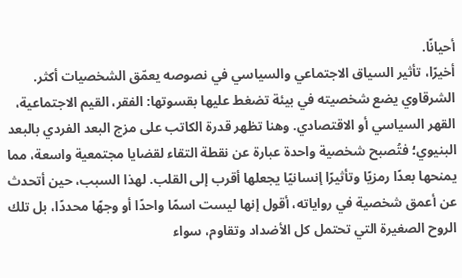أحيانًا.
أخيرًا، تأثير السياق الاجتماعي والسياسي في نصوصه يعمّق الشخصيات أكثر. الشرقاوي يضع شخصيته في بيئة تضغط عليها بقسوتها: الفقر، القيم الاجتماعية، القهر السياسي أو الاقتصادي. وهنا تظهر قدرة الكاتب على مزج البعد الفردي بالبعد البنيوي؛ فتُصبح شخصية واحدة عبارة عن نقطة التقاء لقضايا مجتمعية واسعة، مما يمنحها بعدًا رمزيًا وتأثيرًا إنسانيًا يجعلها أقرب إلى القلب. لهذا السبب، حين أتحدث عن أعمق شخصية في رواياته، أقول إنها ليست اسمًا واحدًا أو وجهًا محددًا، بل تلك الروح الصغيرة التي تحتمل كل الأضداد وتقاوم، سواء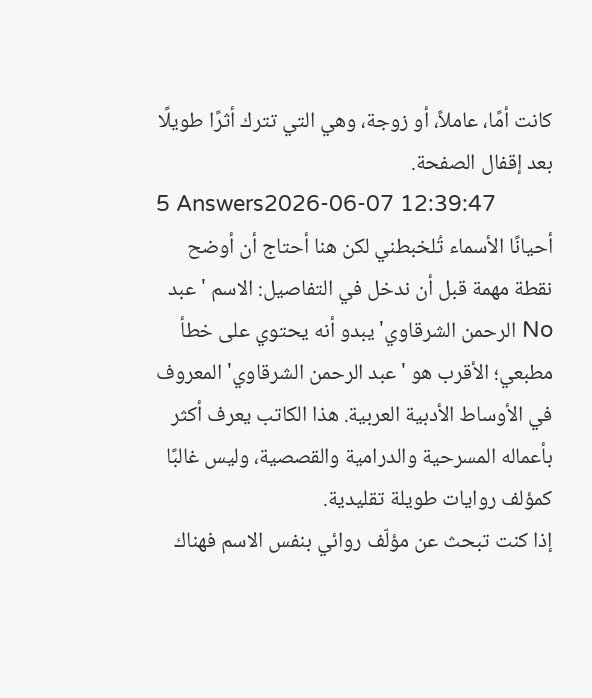كانت أمًا، عاملاً، أو زوجة، وهي التي تترك أثرًا طويلًا بعد إقفال الصفحة.
5 Answers2026-06-07 12:39:47
أحيانًا الأسماء تُلخبطني لكن هنا أحتاج أن أوضح نقطة مهمة قبل أن ندخل في التفاصيل: الاسم 'عبد No الرحمن الشرقاوي' يبدو أنه يحتوي على خطأ مطبعي؛ الأقرب هو 'عبد الرحمن الشرقاوي' المعروف في الأوساط الأدبية العربية. هذا الكاتب يعرف أكثر بأعماله المسرحية والدرامية والقصصية، وليس غالبًا كمؤلف روايات طويلة تقليدية.
إذا كنت تبحث عن مؤلّف روائي بنفس الاسم فهناك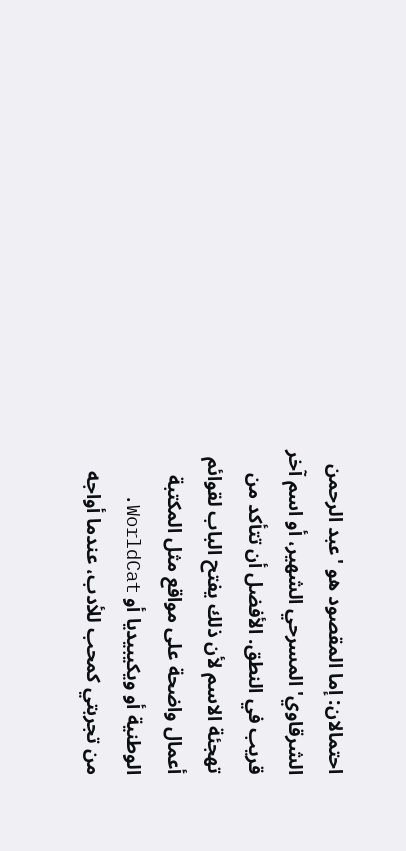احتمالان: إما المقصود هو 'عبد الرحمن الشرقاوي' المسرحي الشهير، أو اسم آخر قريب في النطق. الأفضل أن تتأكد من تهجئة الاسم لأن ذلك يفتح الباب لقوائم أعمال واضحة على مواقع مثل المكتبة الوطنية أو ويكيبيديا أو WorldCat.
من تجربتي كمحب للأدب، عندما أواجه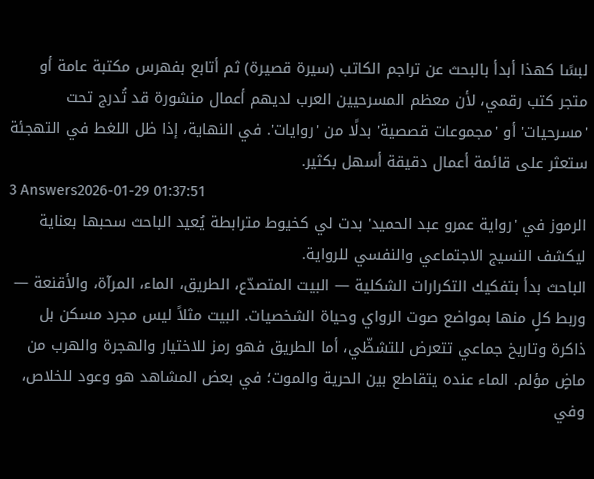لبسًا كهذا أبدأ بالبحث عن تراجم الكاتب (سيرة قصيرة) ثم أتابع بفهرس مكتبة عامة أو متجر كتب رقمي، لأن معظم المسرحيين العرب لديهم أعمال منشورة قد تُدرج تحت 'مسرحيات' أو 'مجموعات قصصية' بدلًا من 'روايات'. في النهاية، إذا ظل اللغط في التهجئة ستعثر على قائمة أعمال دقيقة أسهل بكثير.
3 Answers2026-01-29 01:37:51
الرموز في 'رواية عمرو عبد الحميد' بدت لي كخيوط مترابطة يُعيد الباحث سحبها بعناية ليكشف النسيج الاجتماعي والنفسي للرواية.
الباحث بدأ بتفكيك التكرارات الشكلية — البيت المتصدّع، الطريق، الماء، المرآة، والأقنعة — وربط كلٍ منها بمواضع صوت الرواي وحياة الشخصيات. البيت مثلاً ليس مجرد مسكن بل ذاكرة وتاريخ جماعي تتعرض للتشظّي، أما الطريق فهو رمز للاختيار والهجرة والهرب من ماضٍ مؤلم. الماء عنده يتقاطع بين الحرية والموت؛ في بعض المشاهد هو وعود للخلاص، وفي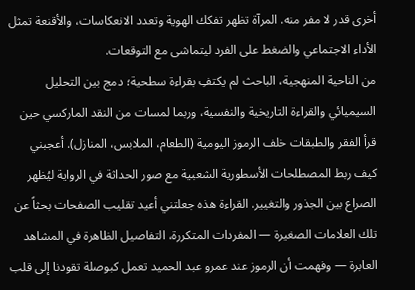أخرى قدر لا مفر منه. المرآة تظهر تفكك الهوية وتعدد الانعكاسات، والأقنعة تمثل الأداء الاجتماعي والضغط على الفرد ليتماشى مع التوقعات.
من الناحية المنهجية، الباحث لم يكتفِ بقراءة سطحية؛ دمج بين التحليل السيميائي والقراءة التاريخية والنفسية، وربما لمسات من النقد الماركسي حين قرأ الفقر والطبقات خلف الرموز اليومية (الطعام، الملابس، المنازل). أعجبني كيف ربط المصطلحات الأسطورية الشعبية مع صور الحداثة في الرواية ليُظهر الصراع بين الجذور والتغيير. القراءة هذه جعلتني أعيد تقليب الصفحات بحثاً عن تلك العلامات الصغيرة — المفردات المتكررة، التفاصيل الظاهرة في المشاهد العابرة — وفهمت أن الرموز عند عمرو عبد الحميد تعمل كبوصلة تقودنا إلى قلب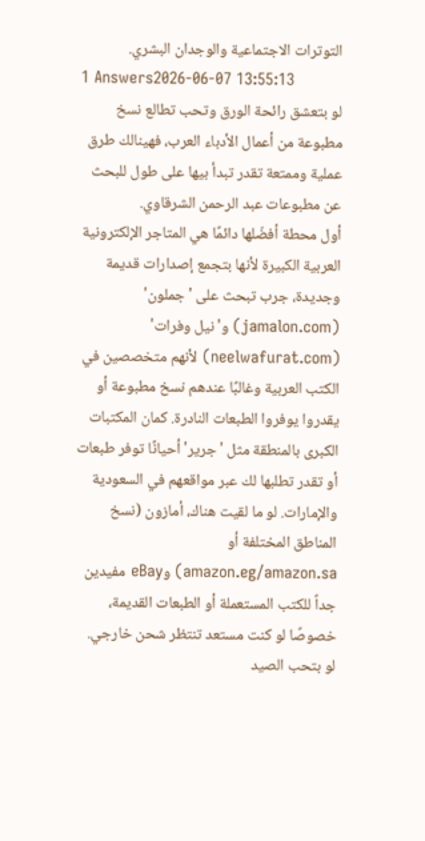التوترات الاجتماعية والوجدان البشري.
1 Answers2026-06-07 13:55:13
لو بتعشق رائحة الورق وتحب تطالع نسخ مطبوعة من أعمال الأدباء العرب، فهينالك طرق عملية وممتعة تقدر تبدأ بيها على طول للبحث عن مطبوعات عبد الرحمن الشرقاوي.
أول محطة أفضّلها دائمًا هي المتاجر الإلكترونية العربية الكبيرة لأنها بتجمع إصدارات قديمة وجديدة، جرب تبحث على 'جملون' (jamalon.com) و'نيل وفرات' (neelwafurat.com) لأنهم متخصصين في الكتب العربية وغالبًا عندهم نسخ مطبوعة أو يقدروا يوفروا الطبعات النادرة. كمان المكتبات الكبرى بالمنطقة مثل 'جرير' أحيانًا توفر طبعات أو تقدر تطلبها لك عبر مواقعهم في السعودية والإمارات. لو ما لقيت هناك، أمازون (نسخ المناطق المختلفة أو amazon.eg/amazon.sa) وeBay مفيدين جداً للكتب المستعملة أو الطبعات القديمة، خصوصًا لو كنت مستعد تنتظر شحن خارجي.
لو بتحب الصيد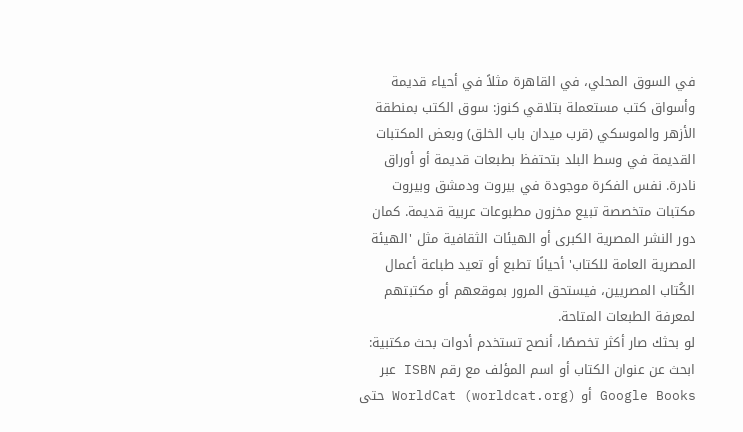في السوق المحلي، في القاهرة مثلاً في أحياء قديمة وأسواق كتب مستعملة بتلاقي كنوز: سوق الكتب بمنطقة الأزهر والموسكي (قرب ميدان باب الخلق) وبعض المكتبات القديمة في وسط البلد بتحتفظ بطبعات قديمة أو أوراق نادرة. نفس الفكرة موجودة في بيروت ودمشق وبيروت مكتبات متخصصة تبيع مخزون مطبوعات عربية قديمة. كمان دور النشر المصرية الكبرى أو الهيئات الثقافية مثل 'الهيئة المصرية العامة للكتاب' أحيانًا تطبع أو تعيد طباعة أعمال الكُتاب المصريين، فيستحق المرور بموقعهم أو مكتبتهم لمعرفة الطبعات المتاحة.
لو بحثك صار أكثر تخصصًا، أنصح تستخدم أدوات بحث مكتبية: ابحث عن عنوان الكتاب أو اسم المؤلف مع رقم ISBN عبر Google Books أو WorldCat (worldcat.org) حتى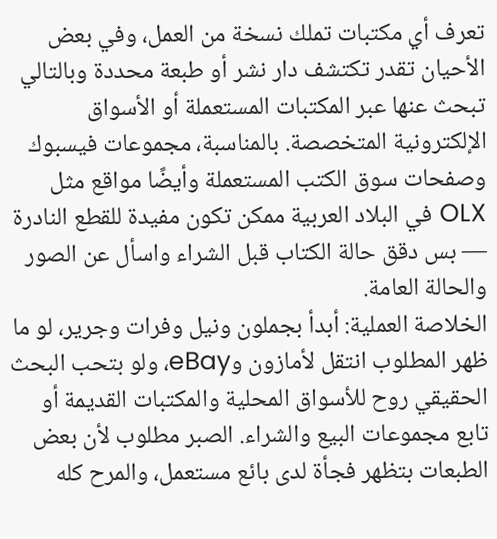تعرف أي مكتبات تملك نسخة من العمل، وفي بعض الأحيان تقدر تكتشف دار نشر أو طبعة محددة وبالتالي تبحث عنها عبر المكتبات المستعملة أو الأسواق الإلكترونية المتخصصة. بالمناسبة، مجموعات فيسبوك وصفحات سوق الكتب المستعملة وأيضًا مواقع مثل OLX في البلاد العربية ممكن تكون مفيدة للقطع النادرة — بس دقق حالة الكتاب قبل الشراء واسأل عن الصور والحالة العامة.
الخلاصة العملية: أبدأ بجملون ونيل وفرات وجرير، لو ما ظهر المطلوب انتقل لأمازون وeBay، ولو بتحب البحث الحقيقي روح للأسواق المحلية والمكتبات القديمة أو تابع مجموعات البيع والشراء. الصبر مطلوب لأن بعض الطبعات بتظهر فجأة لدى بائع مستعمل، والمرح كله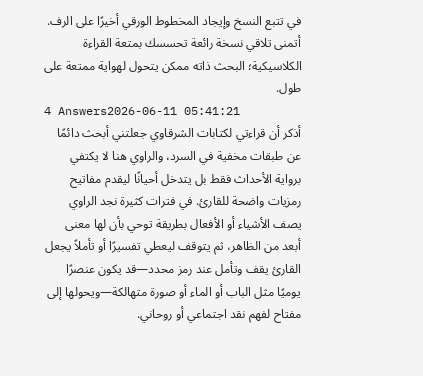في تتبع النسخ وإيجاد المخطوط الورقي أخيرًا على الرف. أتمنى تلاقي نسخة رائعة تحسسك بمتعة القراءة الكلاسيكية؛ البحث ذاته ممكن يتحول لهواية ممتعة على طول.
4 Answers2026-06-11 05:41:21
أذكر أن قراءتي لكتابات الشرقاوي جعلتني أبحث دائمًا عن طبقات مخفية في السرد، والراوي هنا لا يكتفي برواية الأحداث فقط بل يتدخل أحيانًا ليقدم مفاتيح رمزيات واضحة للقارئ. في فترات كثيرة نجد الراوي يصف الأشياء أو الأفعال بطريقة توحي بأن لها معنى أبعد من الظاهر، ثم يتوقف ليعطي تفسيرًا أو تأملاً يجعل القارئ يقف وتأمل عند رمز محدد—قد يكون عنصرًا يوميًا مثل الباب أو الماء أو صورة متهالكة—ويحولها إلى مفتاح لفهم نقد اجتماعي أو روحاني.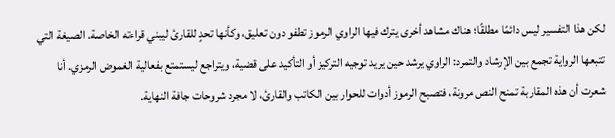لكن هذا التفسير ليس دائمًا مطلقًا؛ هناك مشاهد أخرى يترك فيها الراوي الرموز تطفو دون تعليق، وكأنها تحدٍ للقارئ ليبني قراءته الخاصة. الصيغة التي تتبعها الرواية تجمع بين الإرشاد والتمرد: الراوي يرشد حين يريد توجيه التركيز أو التأكيد على قضية، ويتراجع ليستمتع بفعالية الغموض الرمزي. أنا شعرت أن هذه المقاربة تمنح النص مرونة، فتصبح الرموز أدوات للحوار بين الكاتب والقارئ، لا مجرد شروحات جافة النهاية.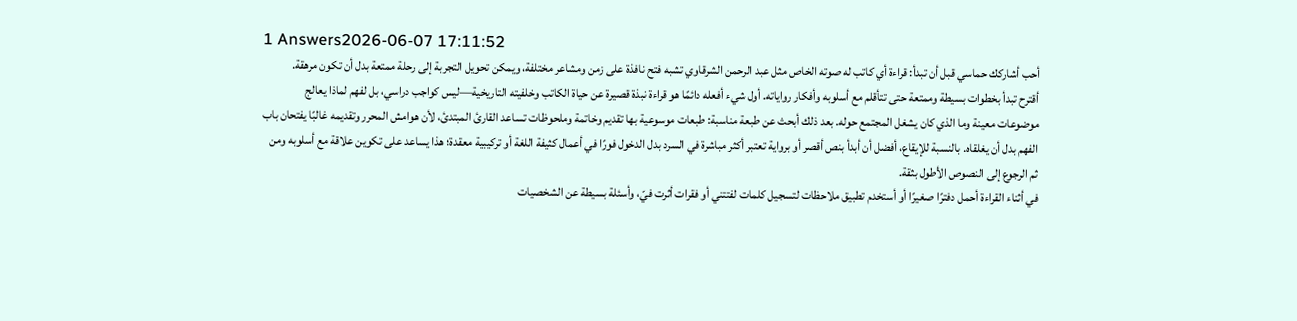1 Answers2026-06-07 17:11:52
أحب أشاركك حماسي قبل أن تبدأ: قراءة أي كاتب له صوته الخاص مثل عبد الرحمن الشرقاوي تشبه فتح نافذة على زمن ومشاعر مختلفة، ويمكن تحويل التجربة إلى رحلة ممتعة بدل أن تكون مرهقة.
أقترح تبدأ بخطوات بسيطة وممتعة حتى تتأقلم مع أسلوبه وأفكار رواياته. أول شيء أفعله دائمًا هو قراءة نبذة قصيرة عن حياة الكاتب وخلفيته التاريخية—ليس كواجب دراسي، بل لفهم لماذا يعالج موضوعات معينة وما الذي كان يشغل المجتمع حوله. بعد ذلك أبحث عن طبعة مناسبة: طبعات موسوعية بها تقديم وخاتمة وملحوظات تساعد القارئ المبتدئ، لأن هوامش المحرر وتقديمه غالبًا يفتحان باب الفهم بدل أن يغلقاه. بالنسبة للإيقاع، أفضل أن أبدأ بنص أقصر أو برواية تعتبر أكثر مباشرة في السرد بدل الدخول فورًا في أعمال كثيفة اللغة أو تركيبية معقدة؛ هذا يساعد على تكوين علاقة مع أسلوبه ومن ثم الرجوع إلى النصوص الأطول بثقة.
في أثناء القراءة أحمل دفترًا صغيرًا أو أستخدم تطبيق ملاحظات لتسجيل كلمات لفتتني أو فقرات أثرت فيّ، وأسئلة بسيطة عن الشخصيات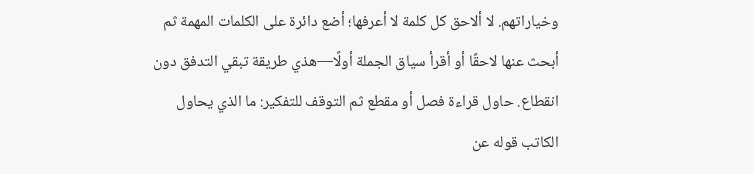وخياراتهم. لا ألاحق كل كلمة لا أعرفها؛ أضع دائرة على الكلمات المهمة ثم أبحث عنها لاحقًا أو أقرأ سياق الجملة أولًا—هذي طريقة تبقي التدفق دون انقطاع. حاول قراءة فصل أو مقطع ثم التوقف للتفكير: ما الذي يحاول الكاتب قوله عن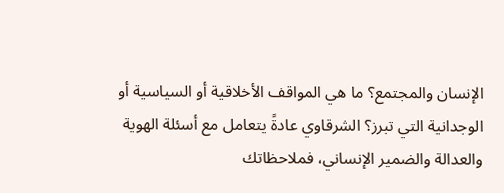الإنسان والمجتمع؟ ما هي المواقف الأخلاقية أو السياسية أو الوجدانية التي تبرز؟ الشرقاوي عادةً يتعامل مع أسئلة الهوية والعدالة والضمير الإنساني، فملاحظاتك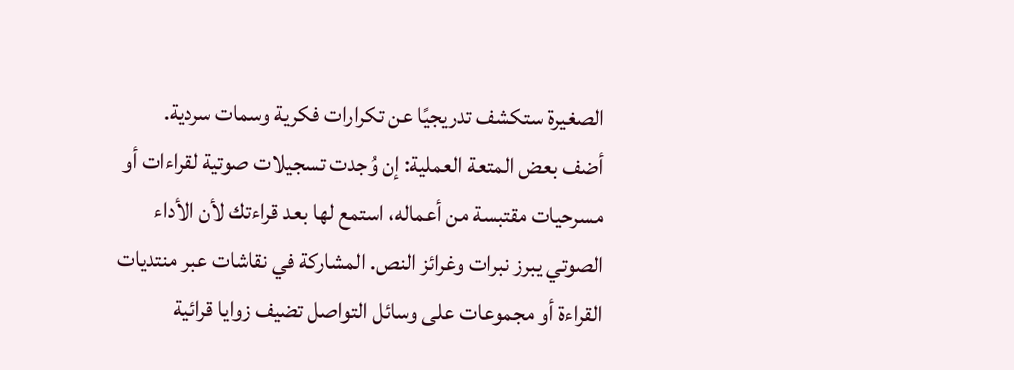الصغيرة ستكشف تدريجيًا عن تكرارات فكرية وسمات سردية.
أضف بعض المتعة العملية: إن وُجدت تسجيلات صوتية لقراءات أو مسرحيات مقتبسة من أعماله، استمع لها بعد قراءتك لأن الأداء الصوتي يبرز نبرات وغرائز النص. المشاركة في نقاشات عبر منتديات القراءة أو مجموعات على وسائل التواصل تضيف زوايا قرائية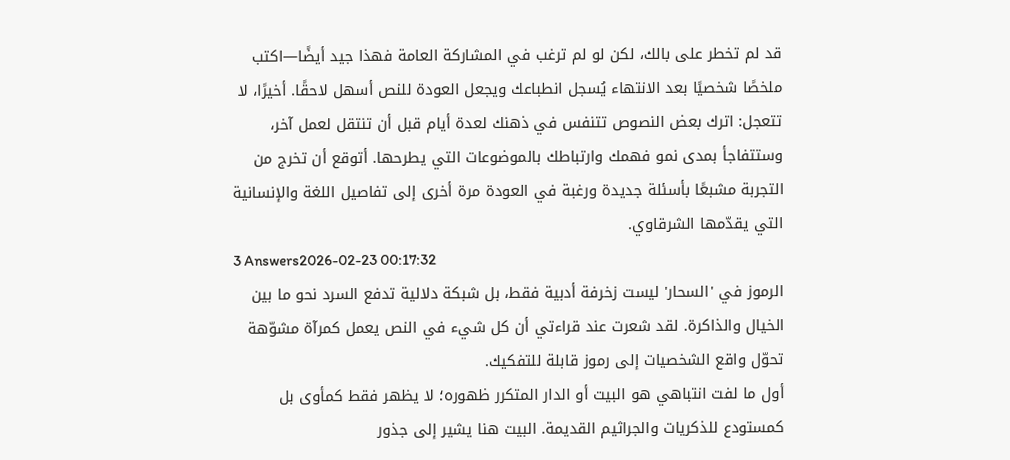قد لم تخطر على بالك، لكن لو لم ترغب في المشاركة العامة فهذا جيد أيضًا—اكتب ملخصًا شخصيًا بعد الانتهاء يُسجل انطباعك ويجعل العودة للنص أسهل لاحقًا. أخيرًا، لا تتعجل: اترك بعض النصوص تتنفس في ذهنك لعدة أيام قبل أن تنتقل لعمل آخر، وستتفاجأ بمدى نمو فهمك وارتباطك بالموضوعات التي يطرحها. أتوقع أن تخرج من التجربة مشبعًا بأسئلة جديدة ورغبة في العودة مرة أخرى إلى تفاصيل اللغة والإنسانية التي يقدّمها الشرقاوي.
3 Answers2026-02-23 00:17:32
الرموز في 'السحار' ليست زخرفة أدبية فقط، بل شبكة دلالية تدفع السرد نحو ما بين الخيال والذاكرة. لقد شعرت عند قراءتي أن كل شيء في النص يعمل كمرآة مشوّهة تحوّل واقع الشخصيات إلى رموز قابلة للتفكيك.
أول ما لفت انتباهي هو البيت أو الدار المتكرر ظهوره؛ لا يظهر فقط كمأوى بل كمستودع للذكريات والجراثيم القديمة. البيت هنا يشير إلى جذور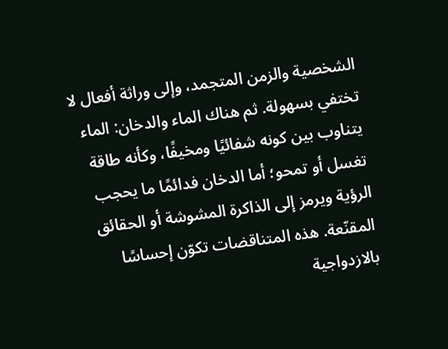الشخصية والزمن المتجمد، وإلى وراثة أفعال لا تختفي بسهولة. ثم هناك الماء والدخان: الماء يتناوب بين كونه شفائيًا ومخيفًا، وكأنه طاقة تغسل أو تمحو؛ أما الدخان فدائمًا ما يحجب الرؤية ويرمز إلى الذاكرة المشوشة أو الحقائق المقنّعة. هذه المتناقضات تكوّن إحساسًا بالازدواجية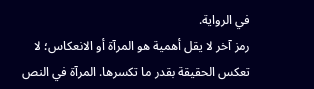في الرواية.
رمز آخر لا يقل أهمية هو المرآة أو الانعكاس؛ لا تعكس الحقيقة بقدر ما تكسرها. المرآة في النص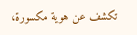تكشف عن هوية مكسورة،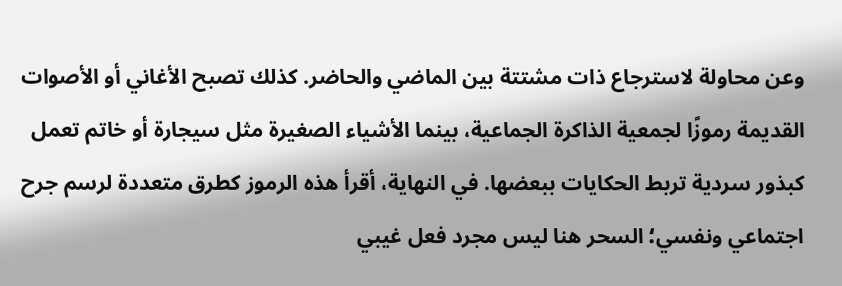وعن محاولة لاسترجاع ذات مشتتة بين الماضي والحاضر. كذلك تصبح الأغاني أو الأصوات القديمة رموزًا لجمعية الذاكرة الجماعية، بينما الأشياء الصغيرة مثل سيجارة أو خاتم تعمل كبذور سردية تربط الحكايات ببعضها. في النهاية، أقرأ هذه الرموز كطرق متعددة لرسم جرح اجتماعي ونفسي؛ السحر هنا ليس مجرد فعل غيبي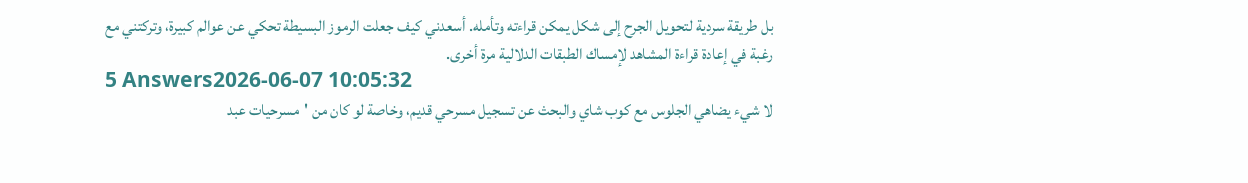بل طريقة سردية لتحويل الجرح إلى شكل يمكن قراءته وتأمله. أسعدني كيف جعلت الرموز البسيطة تحكي عن عوالم كبيرة، وتركتني مع رغبة في إعادة قراءة المشاهد لإمساك الطبقات الدلالية مرة أخرى.
5 Answers2026-06-07 10:05:32
لا شيء يضاهي الجلوس مع كوب شاي والبحث عن تسجيل مسرحي قديم، وخاصة لو كان من 'مسرحيات عبد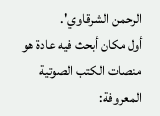الرحمن الشرقاوي'.
أول مكان أبحث فيه عادة هو منصات الكتب الصوتية المعروفة: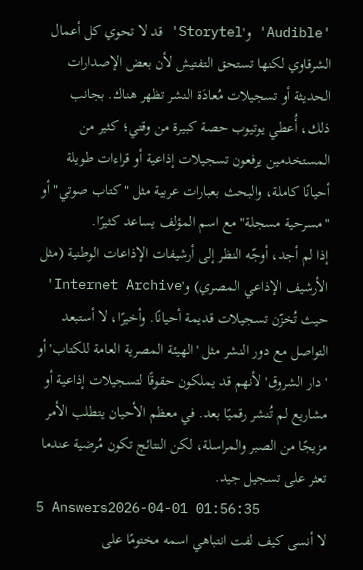'Audible' و'Storytel' قد لا تحوي كل أعمال الشرقاوي لكنها تستحق التفتيش لأن بعض الإصدارات الحديثة أو تسجيلات مُعادَة النشر تظهر هناك. بجانب ذلك، أُعطي يوتيوب حصة كبيرة من وقتي؛ كثير من المستخدمين يرفعون تسجيلات إذاعية أو قراءات طويلة أحيانًا كاملة، والبحث بعبارات عربية مثل "كتاب صوتي" أو "مسرحية مسجلة" مع اسم المؤلف يساعد كثيرًا.
إذا لم أجد، أوجّه النظر إلى أرشيفات الإذاعات الوطنية (مثل الأرشيف الإذاعي المصري) و'Internet Archive' حيث تُخزّن تسجيلات قديمة أحيانًا. وأخيرًا، لا أستبعد التواصل مع دور النشر مثل 'الهيئة المصرية العامة للكتاب' أو 'دار الشروق' لأنهم قد يملكون حقوقًا لتسجيلات إذاعية أو مشاريع لم تُنشر رقميًا بعد. في معظم الأحيان يتطلب الأمر مزيجًا من الصبر والمراسلة، لكن النتائج تكون مُرضية عندما تعثر على تسجيل جيد.
5 Answers2026-04-01 01:56:35
لا أنسى كيف لفت انتباهي اسمه مختومًا على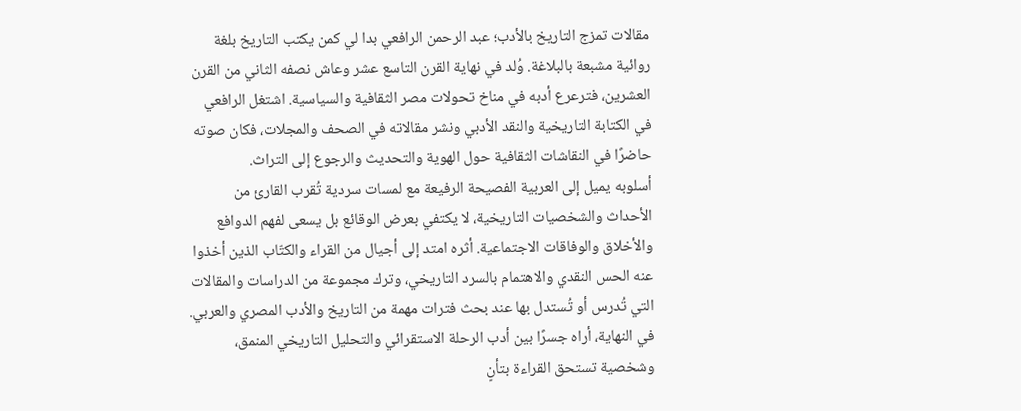مقالات تمزج التاريخ بالأدب؛ عبد الرحمن الرافعي بدا لي كمن يكتب التاريخ بلغة روائية مشبعة بالبلاغة. وُلد في نهاية القرن التاسع عشر وعاش نصفه الثاني من القرن العشرين، فترعرع أدبه في مناخ تحولات مصر الثقافية والسياسية. اشتغل الرافعي في الكتابة التاريخية والنقد الأدبي ونشر مقالاته في الصحف والمجلات، فكان صوته حاضرًا في النقاشات الثقافية حول الهوية والتحديث والرجوع إلى التراث.
أسلوبه يميل إلى العربية الفصيحة الرفيعة مع لمسات سردية تُقرب القارئ من الأحداث والشخصيات التاريخية، لا يكتفي بعرض الوقائع بل يسعى لفهم الدوافع والأخلاق والوفاقات الاجتماعية. أثره امتد إلى أجيال من القراء والكتّاب الذين أخذوا عنه الحس النقدي والاهتمام بالسرد التاريخي، وترك مجموعة من الدراسات والمقالات التي تُدرس أو تُستدل بها عند بحث فترات مهمة من التاريخ والأدب المصري والعربي. في النهاية، أراه جسرًا بين أدب الرحلة الاستقرائي والتحليل التاريخي المنمق، وشخصية تستحق القراءة بتأنٍ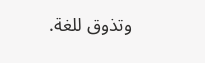وتذوق للغة.